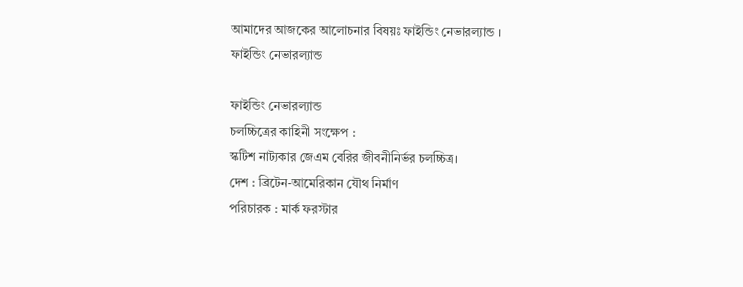আমাদের আজকের আলোচনার বিষয়ঃ ফাইন্ডিং নেভারল্যান্ড ।
ফাইন্ডিং নেভারল্যান্ড

ফাইন্ডিং নেভারল্যান্ড
চলচ্চিত্রের কাহিনী সংক্ষেপ :
স্কটিশ নাট্যকার জেএম বেরির জীবনীনির্ভর চলচ্চিত্র।
দেশ : ব্রিটেন-আমেরিকান যৌথ নির্মাণ
পরিচারক : মার্ক ফরস্টার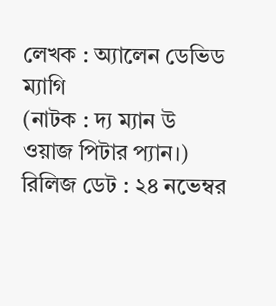লেখক : অ্যালেন ডেভিড ম্যাগি
(নাটক : দ্য ম্যান উ ওয়াজ পিটার প্যান।)
রিলিজ ডেট : ২৪ নভেম্বর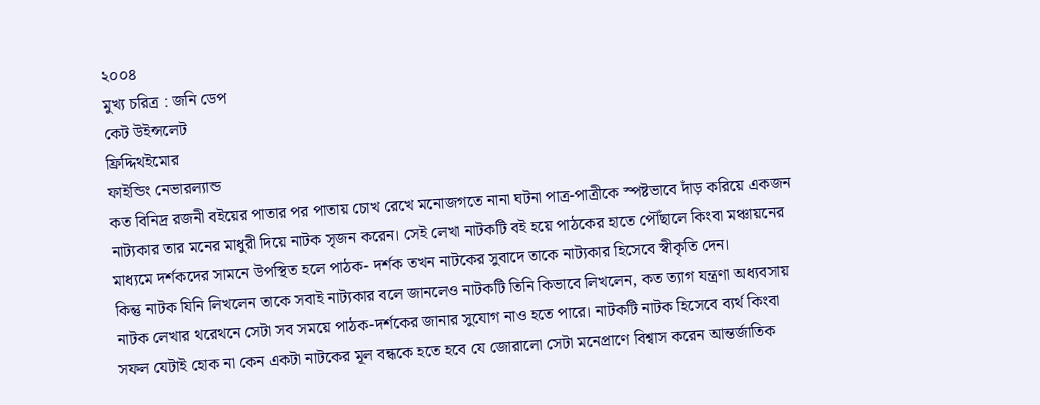২০০৪
মুখ্য চরিত্র : জনি ডেপ
কেট উইন্সলেট
ফ্রিদ্দিথইমোর
ফাইন্ডিং নেভারল্যান্ড
কত বিনিদ্র রজনী বইয়ের পাতার পর পাতায় চোখ রেখে মনোজগতে নানা ঘটনা পাত্র-পাত্রীকে স্পষ্টভাবে দাঁড় করিয়ে একজন নাট্যকার তার মনের মাধুরী দিয়ে নাটক সৃজন করেন। সেই লেখা নাটকটি বই হয়ে পাঠকের হাতে পৌঁছালে কিংবা মঞ্চায়নের মাধ্যমে দর্শকদের সামনে উপস্থিত হলে পাঠক- দর্শক তখন নাটকের সুবাদে তাকে নাট্যকার হিসেবে স্বীকৃতি দেন।
কিন্তু নাটক যিনি লিখলেন তাকে সবাই নাট্যকার বলে জানলেও নাটকটি তিনি কিভাবে লিখলেন, কত ত্যাগ যন্ত্রণা অধ্যবসায় নাটক লেখার থরেথনে সেটা সব সময়ে পাঠক-দর্শকের জানার সুযোগ নাও হতে পারে। নাটকটি নাটক হিসেবে ব্যর্থ কিংবা সফল যেটাই হোক না কেন একটা নাটকের মূল বন্ধকে হতে হবে যে জোরালো সেটা মনেপ্রাণে বিশ্বাস করেন আন্তর্জাতিক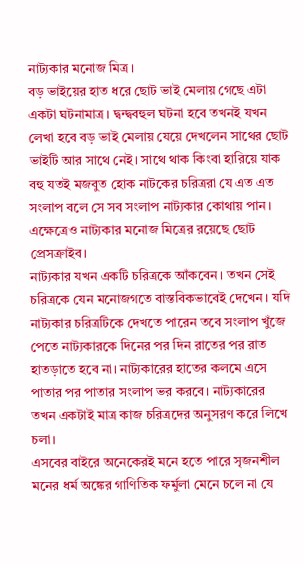নাট্যকার মনোজ মিত্র।
বড় ভাইয়ের হাত ধরে ছোট ভাই মেলায় গেছে এটা একটা ঘটনামাত্র। দ্বন্দ্ববহুল ঘটনা হবে তখনই যখন লেখা হবে বড় ভাই মেলায় যেয়ে দেখলেন সাথের ছোট ভাইটি আর সাথে নেই। সাথে থাক কিংবা হারিয়ে যাক বহু যতই মজবুত হোক নাটকের চরিত্ররা যে এত এত সংলাপ বলে সে সব সংলাপ নাট্যকার কোথায় পান। এক্ষেত্রেও নাট্যকার মনোজ মিত্রের রয়েছে ছোট প্রেসক্রাইব।
নাট্যকার যখন একটি চরিত্রকে আঁকবেন। তখন সেই চরিত্রকে যেন মনোজগতে বাস্তবিকভাবেই দেখেন। যদি নাট্যকার চরিত্রটিকে দেখতে পারেন তবে সংলাপ খুঁজে পেতে নাট্যকারকে দিনের পর দিন রাতের পর রাত হাতড়াতে হবে না। নাট্যকারের হাতের কলমে এসে পাতার পর পাতার সংলাপ ভর করবে। নাট্যকারের তখন একটাই মাত্র কাজ চরিত্রদের অনুসরণ করে লিখে চলা।
এসবের বাইরে অনেকেরই মনে হতে পারে সৃজনশীল মনের ধর্ম অঙ্কের গাণিতিক ফর্মুলা মেনে চলে না যে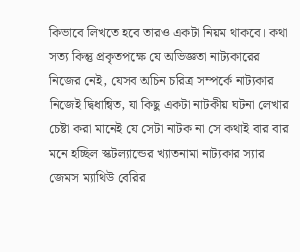কিভাবে লিখতে হবে তারও একটা নিয়ম থাকবে। কথা সত্য কিন্তু প্রকৃতপক্ষে যে অভিজ্ঞতা নাট্যকারের নিজের নেই, যেসব অচিন চরিত্র সম্পর্কে নাট্যকার নিজেই দ্বিধান্বিত, যা কিছু একটা নাটকীয় ঘটনা লেখার চেষ্টা করা মানেই যে সেটা নাটক না সে কথাই বার বার মনে হচ্ছিল স্কটল্যান্ডের খ্যাতনামা নাট্যকার স্যার জেমস ম্যাথিউ বেরির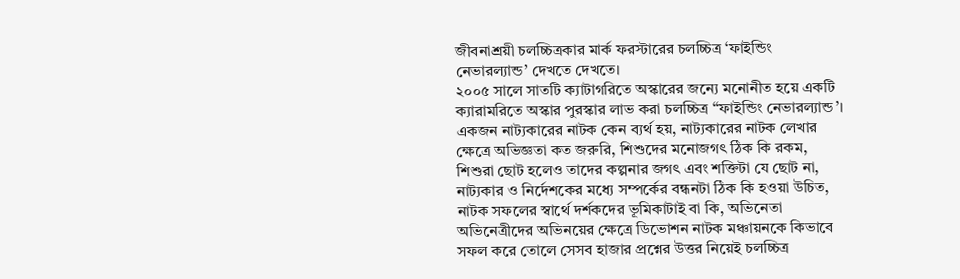জীবনাশ্রয়ী চলচ্চিত্রকার মার্ক ফরস্টারের চলচ্চিত্র ‘ফাইন্ডিং নেভারল্যান্ড’ দেখতে দেখতে।
২০০৫ সালে সাতটি ক্যাটাগরিতে অস্কারের জন্যে মনোনীত হয়ে একটি ক্যারামরিতে অস্কার পুরস্কার লাভ করা চলচ্চিত্র “ফাইন্ডিং নেভারল্যান্ড’।
একজন নাট্যকারের নাটক কেন ব্যর্থ হয়, নাট্যকারের নাটক লেখার ক্ষেত্রে অভিজ্ঞতা কত জরুরি, শিশুদের মনোজগৎ ঠিক কি রকম, শিশুরা ছোট হলেও তাদের কল্পনার জগৎ এবং শক্তিটা যে ছোট না, নাট্যকার ও নির্দেশকের মধ্যে সম্পর্কের বন্ধনটা ঠিক কি হওয়া উচিত, নাটক সফলের স্বার্থে দর্শকদের ভূমিকাটাই বা কি, অভিনেতা অভিনেত্রীদের অভিনয়ের ক্ষেত্রে ডিভোশন নাটক মঞ্চায়নকে কিভাবে সফল করে তোলে সেসব হাজার প্রশ্নের উত্তর নিয়েই চলচ্চিত্র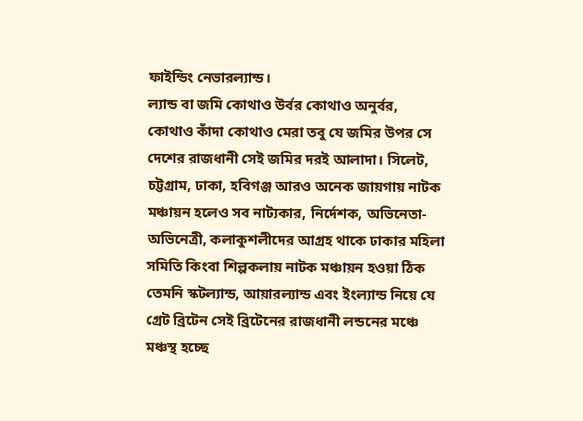ফাইন্ডিং নেভারল্যান্ড।
ল্যান্ড বা জমি কোথাও উর্বর কোথাও অনুর্বর, কোথাও কাঁদা কোথাও মেরা তবু যে জমির উপর সে দেশের রাজধানী সেই জমির দরই আলাদা। সিলেট, চট্টগ্রাম, ঢাকা, হবিগঞ্জ আরও অনেক জায়গায় নাটক মঞ্চায়ন হলেও সব নাট্যকার, নির্দেশক, অভিনেতা-অভিনেত্রী, কলাকুশলীদের আগ্রহ থাকে ঢাকার মহিলা সমিতি কিংবা শিল্পকলায় নাটক মঞ্চায়ন হওয়া ঠিক তেমনি স্কটল্যান্ড, আয়ারল্যান্ড এবং ইংল্যান্ড নিয়ে যে গ্রেট ব্রিটেন সেই ব্রিটেনের রাজধানী লন্ডনের মঞ্চে মঞ্চস্থ হচ্ছে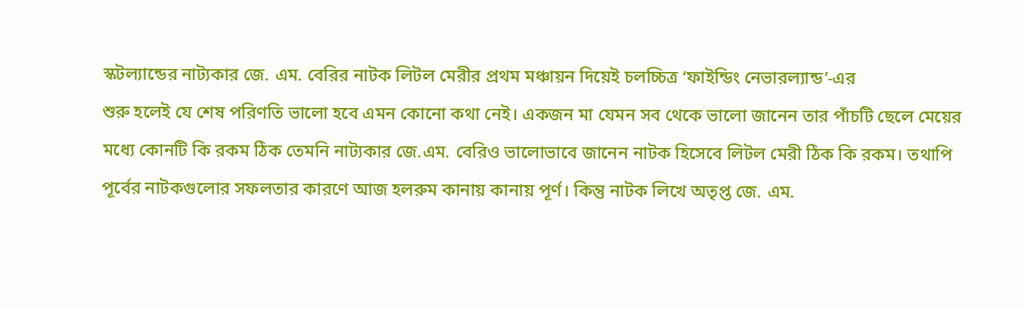স্কটল্যান্ডের নাট্যকার জে. এম. বেরির নাটক লিটল মেরীর প্রথম মঞ্চায়ন দিয়েই চলচ্চিত্র ‘ফাইন্ডিং নেভারল্যান্ড’-এর
শুরু হলেই যে শেষ পরিণতি ভালো হবে এমন কোনো কথা নেই। একজন মা যেমন সব থেকে ভালো জানেন তার পাঁচটি ছেলে মেয়ের মধ্যে কোনটি কি রকম ঠিক তেমনি নাট্যকার জে.এম. বেরিও ভালোভাবে জানেন নাটক হিসেবে লিটল মেরী ঠিক কি রকম। তথাপি পূর্বের নাটকগুলোর সফলতার কারণে আজ হলরুম কানায় কানায় পূর্ণ। কিন্তু নাটক লিখে অতৃপ্ত জে. এম.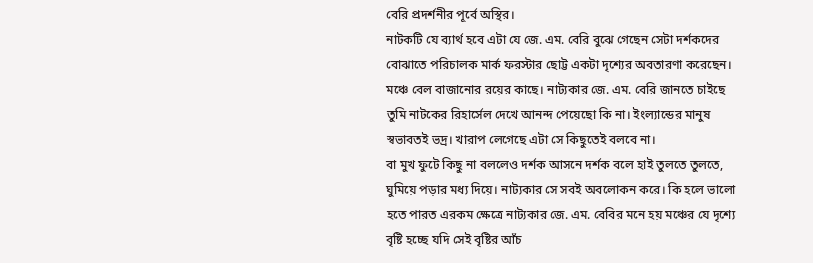বেরি প্রদর্শনীর পূর্বে অস্থির।
নাটকটি যে ব্যার্থ হবে এটা যে জে. এম. বেরি বুঝে গেছেন সেটা দর্শকদের বোঝাতে পরিচালক মার্ক ফরস্টার ছোট্ট একটা দৃশ্যের অবতারণা করেছেন। মঞ্চে বেল বাজানোর রয়ের কাছে। নাট্যকার জে. এম. বেরি জানতে চাইছে তুমি নাটকের রিহার্সেল দেখে আনন্দ পেয়েছো কি না। ইংল্যান্ডের মানুষ স্বভাবতই ভদ্র। খারাপ লেগেছে এটা সে কিছুতেই বলবে না।
বা মুখ ফুটে কিছু না বললেও দর্শক আসনে দর্শক বলে হাই তুলতে তুলতে, ঘুমিয়ে পড়ার মধ্য দিয়ে। নাট্যকার সে সবই অবলোকন করে। কি হলে ভালো হতে পারত এরকম ক্ষেত্রে নাট্যকার জে. এম. বেবির মনে হয় মঞ্চের যে দৃশ্যে বৃষ্টি হচ্ছে যদি সেই বৃষ্টির আঁচ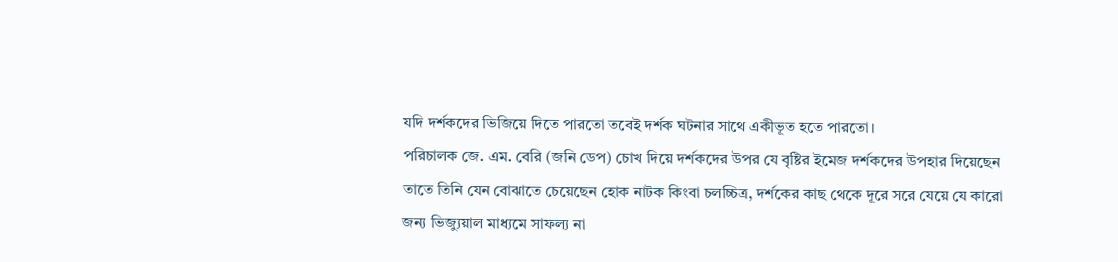যদি দর্শকদের ভিজিয়ে দিতে পারতো তবেই দর্শক ঘটনার সাথে একীভূত হতে পারতো।
পরিচালক জে. এম. বেরি (জনি ডেপ) চোখ দিয়ে দর্শকদের উপর যে বৃষ্টির ইমেজ দর্শকদের উপহার দিয়েছেন তাতে তিনি যেন বোঝাতে চেয়েছেন হোক নাটক কিংবা চলচ্চিত্র, দর্শকের কাছ থেকে দূরে সরে যেয়ে যে কারো জন্য ভিজ্যুয়াল মাধ্যমে সাফল্য না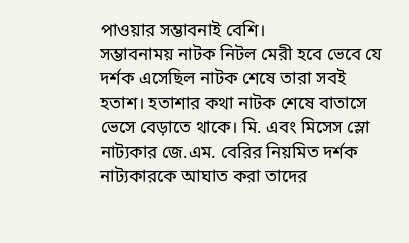পাওয়ার সম্ভাবনাই বেশি।
সম্ভাবনাময় নাটক নিটল মেরী হবে ভেবে যে দর্শক এসেছিল নাটক শেষে তারা সবই হতাশ। হতাশার কথা নাটক শেষে বাতাসে ভেসে বেড়াতে থাকে। মি. এবং মিসেস স্লো নাট্যকার জে.এম. বেরির নিয়মিত দর্শক নাট্যকারকে আঘাত করা তাদের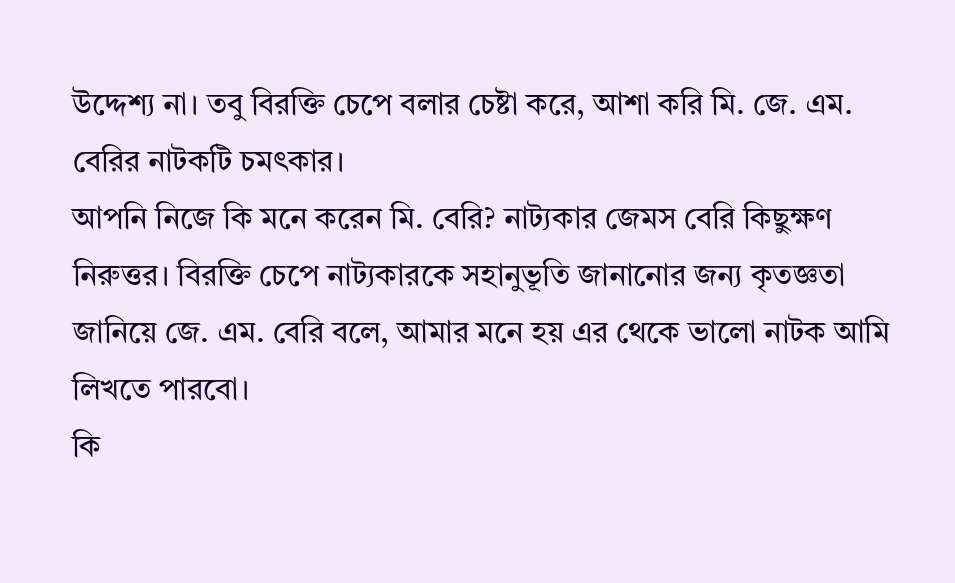উদ্দেশ্য না। তবু বিরক্তি চেপে বলার চেষ্টা করে, আশা করি মি. জে. এম. বেরির নাটকটি চমৎকার।
আপনি নিজে কি মনে করেন মি. বেরি? নাট্যকার জেমস বেরি কিছুক্ষণ নিরুত্তর। বিরক্তি চেপে নাট্যকারকে সহানুভূতি জানানোর জন্য কৃতজ্ঞতা জানিয়ে জে. এম. বেরি বলে, আমার মনে হয় এর থেকে ভালো নাটক আমি লিখতে পারবো।
কি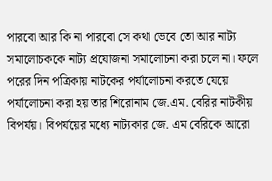পারবো আর কি না পারবো সে কথা ভেবে তো আর নাট্য সমালোচককে নাট্য প্রযোজনা সমালোচনা করা চলে না। ফলে পরের দিন পত্রিকায় নাটকের পর্যালোচনা করতে যেয়ে পর্যালোচনা করা হয় তার শিরোনাম জে.এম. বেরির নাটকীয় বিপর্যয়। বিপর্যয়ের মধ্যে নাট্যকার জে. এম বেরিকে আরো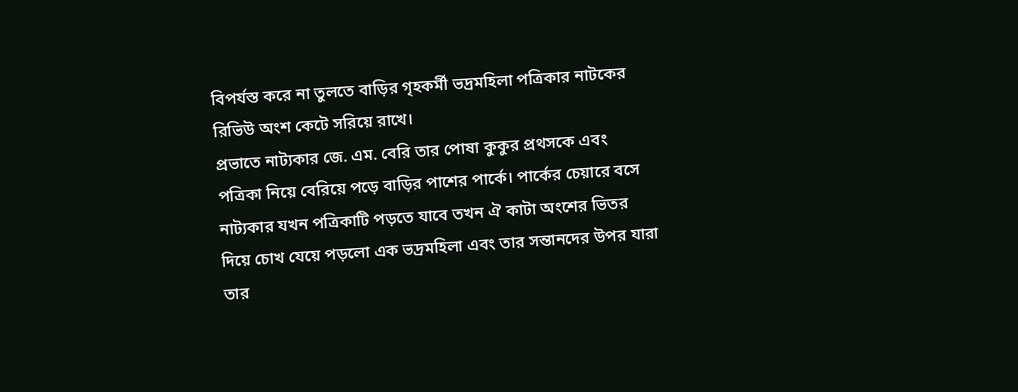বিপর্যস্ত করে না তুলতে বাড়ির গৃহকর্মী ভদ্রমহিলা পত্রিকার নাটকের রিভিউ অংশ কেটে সরিয়ে রাখে।
প্রভাতে নাট্যকার জে. এম. বেরি তার পোষা কুকুর প্রথসকে এবং পত্রিকা নিয়ে বেরিয়ে পড়ে বাড়ির পাশের পার্কে। পার্কের চেয়ারে বসে নাট্যকার যখন পত্রিকাটি পড়তে যাবে তখন ঐ কাটা অংশের ভিতর দিয়ে চোখ যেয়ে পড়লো এক ভদ্রমহিলা এবং তার সন্তানদের উপর যারা তার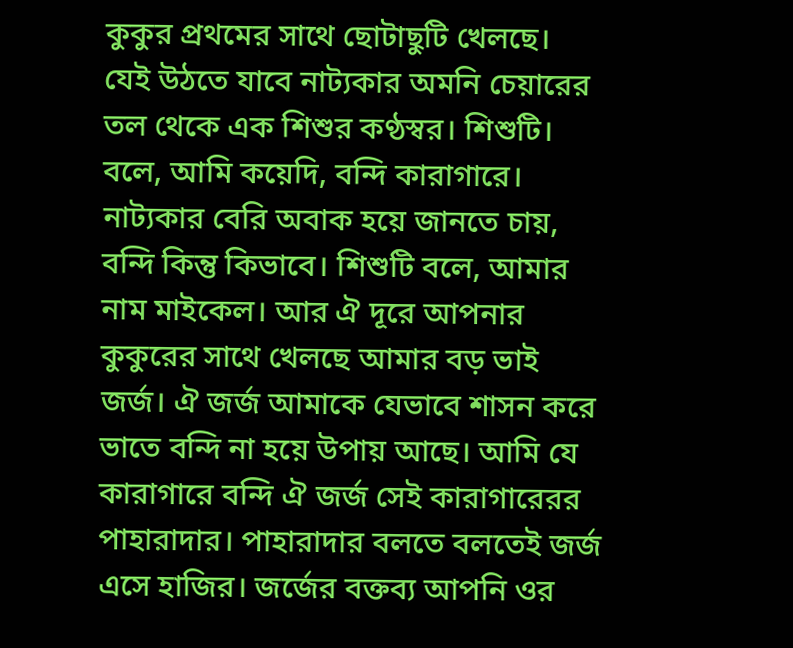কুকুর প্রথমের সাথে ছোটাছুটি খেলছে।
যেই উঠতে যাবে নাট্যকার অমনি চেয়ারের তল থেকে এক শিশুর কণ্ঠস্বর। শিশুটি। বলে, আমি কয়েদি, বন্দি কারাগারে। নাট্যকার বেরি অবাক হয়ে জানতে চায়, বন্দি কিন্তু কিভাবে। শিশুটি বলে, আমার নাম মাইকেল। আর ঐ দূরে আপনার কুকুরের সাথে খেলছে আমার বড় ভাই জর্জ। ঐ জর্জ আমাকে যেভাবে শাসন করে ভাতে বন্দি না হয়ে উপায় আছে। আমি যে কারাগারে বন্দি ঐ জর্জ সেই কারাগারেরর পাহারাদার। পাহারাদার বলতে বলতেই জর্জ
এসে হাজির। জর্জের বক্তব্য আপনি ওর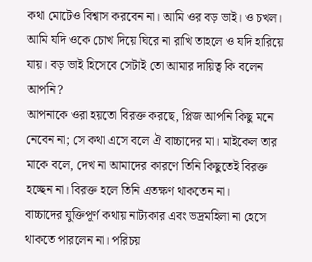কথা মোটেও বিশ্বাস করবেন না। আমি ওর বড় ভাই। ও চখল। আমি যদি ওকে চোখ দিয়ে ঘিরে না রাখি তাহলে ও যদি হারিয়ে যায়। বড় ভাই হিসেবে সেটাই তো আমার দায়িত্ব কি বলেন আপনি?
আপনাকে ওরা হয়তো বিরক্ত করছে, প্লিজ আপনি কিছু মনে নেবেন না; সে কথা এসে বলে ঐ বাচ্চাদের মা। মাইকেল তার মাকে বলে, দেখ না আমাদের কারণে তিনি কিছুতেই বিরক্ত হচ্ছেন না। বিরক্ত হলে তিনি এতক্ষণ থাকতেন না।
বাচ্চাদের যুক্তিপূর্ণ কথায় নাট্যকার এবং ভদ্রমহিলা না হেসে থাকতে পারলেন না। পরিচয়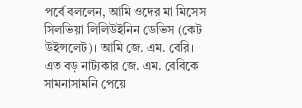পর্বে বললেন, আমি ওদের মা মিসেস সিলভিয়া লিলিউইনিন ডেভিস (কেট উইন্সলেট)। আমি জে. এম. বেরি। এত বড় নাট্যকার জে. এম. বেবিকে সামনাসামনি পেয়ে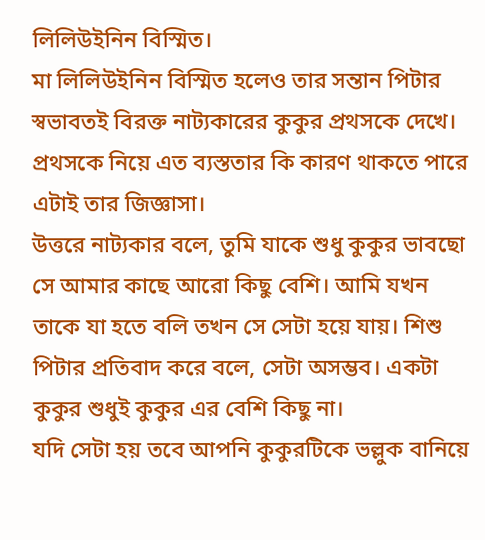লিলিউইনিন বিস্মিত।
মা লিলিউইনিন বিস্মিত হলেও তার সন্তান পিটার স্বভাবতই বিরক্ত নাট্যকারের কুকুর প্রথসকে দেখে। প্রথসকে নিয়ে এত ব্যস্ততার কি কারণ থাকতে পারে এটাই তার জিজ্ঞাসা।
উত্তরে নাট্যকার বলে, তুমি যাকে শুধু কুকুর ভাবছো সে আমার কাছে আরো কিছু বেশি। আমি যখন তাকে যা হতে বলি তখন সে সেটা হয়ে যায়। শিশু পিটার প্রতিবাদ করে বলে, সেটা অসম্ভব। একটা কুকুর শুধুই কুকুর এর বেশি কিছু না।
যদি সেটা হয় তবে আপনি কুকুরটিকে ভল্লুক বানিয়ে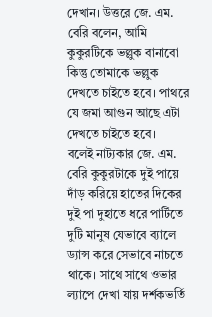দেখান। উত্তরে জে. এম. বেরি বলেন, আমি কুকুরটিকে ভল্লুক বানাবো কিন্তু তোমাকে ভল্লুক দেখতে চাইতে হবে। পাথরে যে জমা আগুন আছে এটা দেখতে চাইতে হবে।
বলেই নাট্যকার জে. এম. বেরি কুকুরটাকে দুই পায়ে দাঁড় করিয়ে হাতের দিকের দুই পা দুহাতে ধরে পার্টিতে দুটি মানুষ যেভাবে ব্যালে ড্যান্স করে সেভাবে নাচতে থাকে। সাথে সাথে ওভার ল্যাপে দেখা যায় দর্শকভর্তি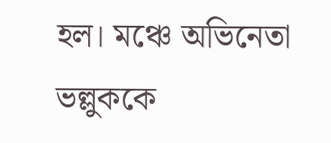হল। মঞ্চে অভিনেতা ভল্লুককে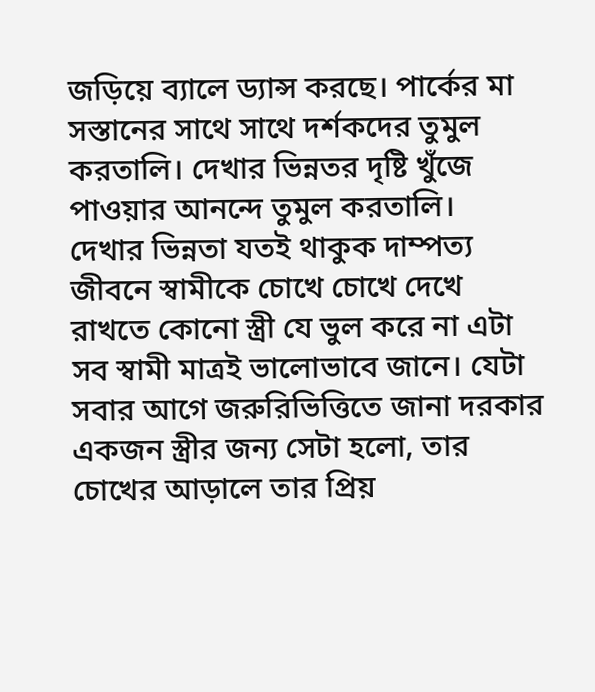জড়িয়ে ব্যালে ড্যান্স করছে। পার্কের মা সস্তানের সাথে সাথে দর্শকদের তুমুল করতালি। দেখার ভিন্নতর দৃষ্টি খুঁজে পাওয়ার আনন্দে তুমুল করতালি।
দেখার ভিন্নতা যতই থাকুক দাম্পত্য জীবনে স্বামীকে চোখে চোখে দেখে রাখতে কোনো স্ত্রী যে ভুল করে না এটা সব স্বামী মাত্রই ভালোভাবে জানে। যেটা সবার আগে জরুরিভিত্তিতে জানা দরকার একজন স্ত্রীর জন্য সেটা হলো, তার চোখের আড়ালে তার প্রিয়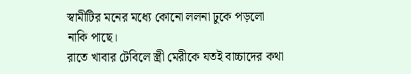স্বামীটির মনের মধ্যে কোনো ললনা ঢুকে পড়লো নাকি পাছে।
রাতে খাবার টেবিলে স্ত্রী মেরীকে যতই বাচ্চাদের কথা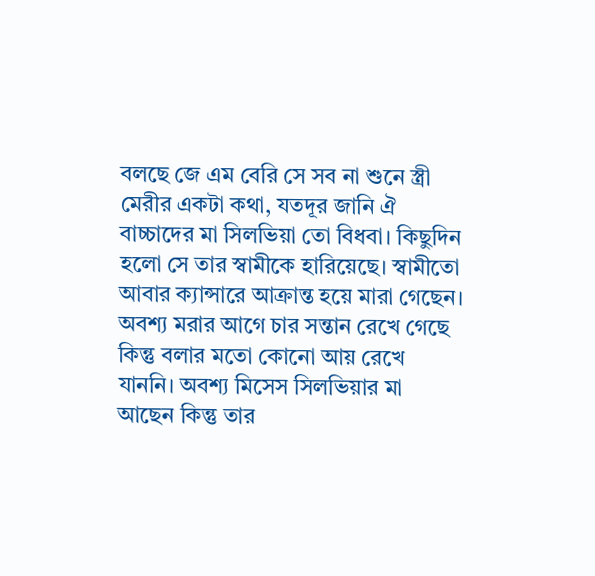বলছে জে এম বেরি সে সব না শুনে স্ত্রী মেরীর একটা কথা, যতদূর জানি ঐ বাচ্চাদের মা সিলভিয়া তো বিধবা। কিছুদিন হলো সে তার স্বামীকে হারিয়েছে। স্বামীতো আবার ক্যান্সারে আক্রান্ত হয়ে মারা গেছেন।
অবশ্য মরার আগে চার সন্তান রেখে গেছে কিন্তু বলার মতো কোনো আয় রেখে যাননি। অবশ্য মিসেস সিলভিয়ার মা আছেন কিন্তু তার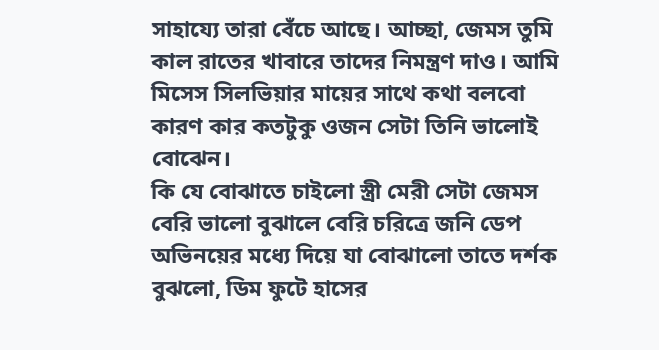সাহায্যে তারা বেঁচে আছে। আচ্ছা, জেমস তুমি কাল রাতের খাবারে তাদের নিমন্ত্রণ দাও। আমি মিসেস সিলভিয়ার মায়ের সাথে কথা বলবো কারণ কার কতটুকু ওজন সেটা তিনি ভালোই বোঝেন।
কি যে বোঝাতে চাইলো স্ত্রী মেরী সেটা জেমস বেরি ভালো বুঝালে বেরি চরিত্রে জনি ডেপ অভিনয়ের মধ্যে দিয়ে যা বোঝালো তাতে দর্শক বুঝলো, ডিম ফুটে হাসের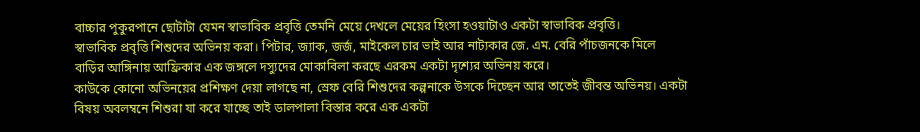বাচ্চার পুকুরপানে ছোটাটা যেমন স্বাভাবিক প্রবৃত্তি তেমনি মেয়ে দেখলে মেয়ের হিংসা হওয়াটাও একটা স্বাভাবিক প্রবৃত্তি।
স্বাভাবিক প্রবৃত্তি শিশুদের অভিনয় করা। পিটার, জ্যাক, জর্জ, মাইকেল চার ভাই আর নাট্যকার জে. এম. বেরি পাঁচজনকে মিলে বাড়ির আঙ্গিনায় আফ্রিকার এক জঙ্গলে দস্যুদের মোকাবিলা করছে এরকম একটা দৃশ্যের অভিনয় করে।
কাউকে কোনো অভিনয়ের প্রশিক্ষণ দেয়া লাগছে না, স্রেফ বেরি শিশুদের কল্পনাকে উসকে দিচ্ছেন আর তাতেই জীবন্ত অভিনয়। একটা বিষয় অবলম্বনে শিশুরা যা করে যাচ্ছে তাই ডালপালা বিস্তার করে এক একটা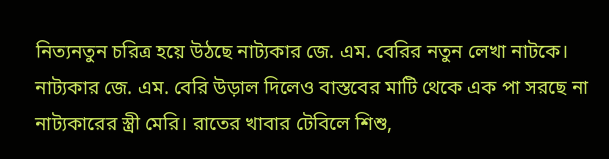নিত্যনতুন চরিত্র হয়ে উঠছে নাট্যকার জে. এম. বেরির নতুন লেখা নাটকে।
নাট্যকার জে. এম. বেরি উড়াল দিলেও বাস্তবের মাটি থেকে এক পা সরছে না নাট্যকারের স্ত্রী মেরি। রাতের খাবার টেবিলে শিশু,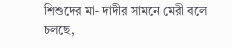শিশুদের মা- দাদীর সামনে মেরী বলে চলছে,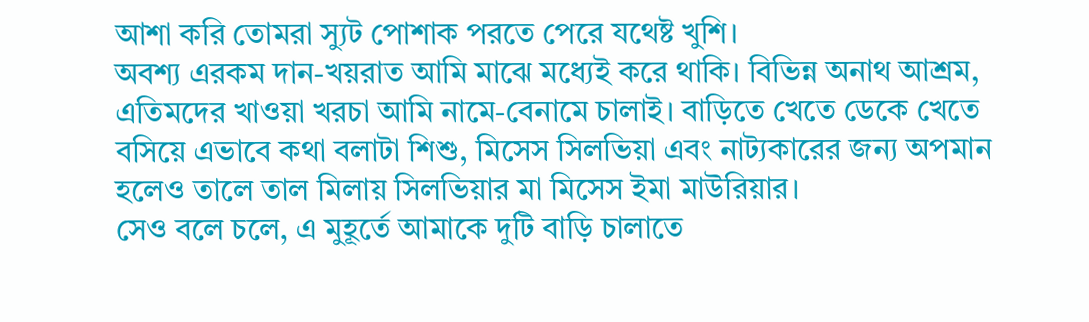আশা করি তোমরা স্যুট পোশাক পরতে পেরে যথেষ্ট খুশি।
অবশ্য এরকম দান-খয়রাত আমি মাঝে মধ্যেই করে থাকি। বিভিন্ন অনাথ আশ্রম, এতিমদের খাওয়া খরচা আমি নামে-বেনামে চালাই। বাড়িতে খেতে ডেকে খেতে বসিয়ে এভাবে কথা বলাটা শিশু, মিসেস সিলভিয়া এবং নাট্যকারের জন্য অপমান হলেও তালে তাল মিলায় সিলভিয়ার মা মিসেস ইমা মাউরিয়ার।
সেও বলে চলে, এ মুহূর্তে আমাকে দুটি বাড়ি চালাতে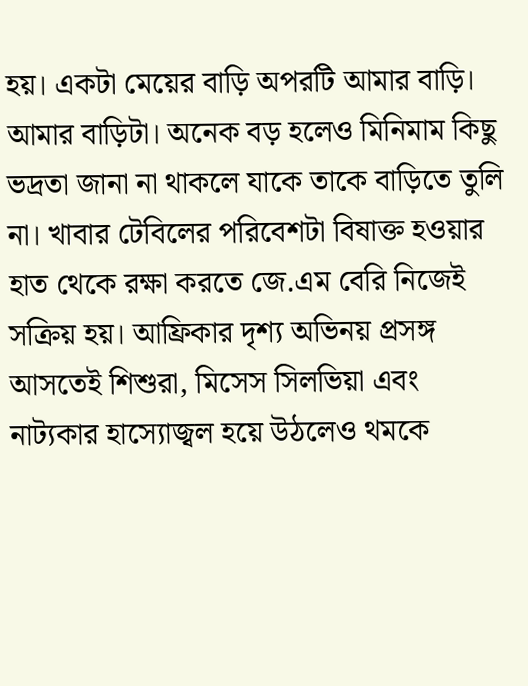হয়। একটা মেয়ের বাড়ি অপরটি আমার বাড়ি। আমার বাড়িটা। অনেক বড় হলেও মিনিমাম কিছু ভদ্রতা জানা না থাকলে যাকে তাকে বাড়িতে তুলি না। খাবার টেবিলের পরিবেশটা বিষাক্ত হওয়ার হাত থেকে রক্ষা করতে জে.এম বেরি নিজেই সক্রিয় হয়। আফ্রিকার দৃশ্য অভিনয় প্রসঙ্গ আসতেই শিশুরা, মিসেস সিলভিয়া এবং নাট্যকার হাস্যোজ্বল হয়ে উঠলেও থমকে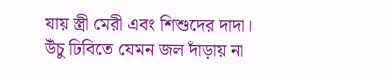যায় স্ত্রী মেরী এবং শিশুদের দাদা। উঁচু ঢিবিতে যেমন জল দাঁড়ায় না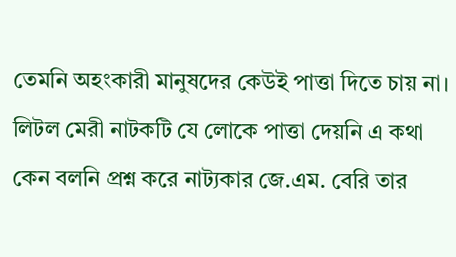তেমনি অহংকারী মানুষদের কেউই পাত্তা দিতে চায় না।
লিটল মেরী নাটকটি যে লোকে পাত্তা দেয়নি এ কথা কেন বলনি প্রশ্ন করে নাট্যকার জে.এম. বেরি তার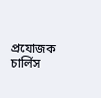প্রযোজক চার্লিস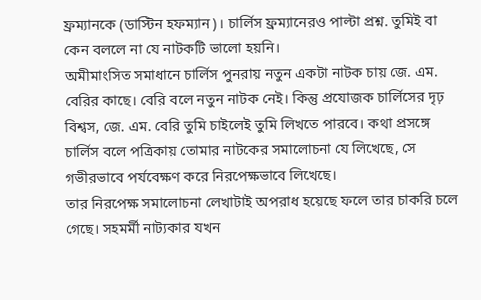ফ্রম্যানকে (ডাস্টিন হফম্যান)। চার্লিস ফ্রম্যানেরও পাল্টা প্রশ্ন. তুমিই বা কেন বললে না যে নাটকটি ভালো হয়নি।
অমীমাংসিত সমাধানে চার্লিস পুনরায় নতুন একটা নাটক চায় জে. এম. বেরির কাছে। বেরি বলে নতুন নাটক নেই। কিন্তু প্রযোজক চার্লিসের দৃঢ় বিশ্বস, জে. এম. বেরি তুমি চাইলেই তুমি লিখতে পারবে। কথা প্রসঙ্গে চার্লিস বলে পত্রিকায় তোমার নাটকের সমালোচনা যে লিখেছে, সে গভীরভাবে পর্যবেক্ষণ করে নিরপেক্ষভাবে লিখেছে।
তার নিরপেক্ষ সমালোচনা লেখাটাই অপরাধ হয়েছে ফলে তার চাকরি চলে গেছে। সহমর্মী নাট্যকার যখন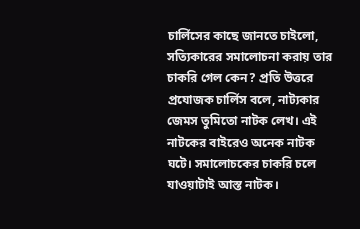চার্লিসের কাছে জানতে চাইলো, সত্যিকারের সমালোচনা করায় তার চাকরি গেল কেন? প্রতি উত্তরে প্রযোজক চার্লিস বলে, নাট্যকার জেমস তুমিতো নাটক লেখ। এই নাটকের বাইরেও অনেক নাটক ঘটে। সমালোচকের চাকরি চলে যাওয়াটাই আস্ত নাটক।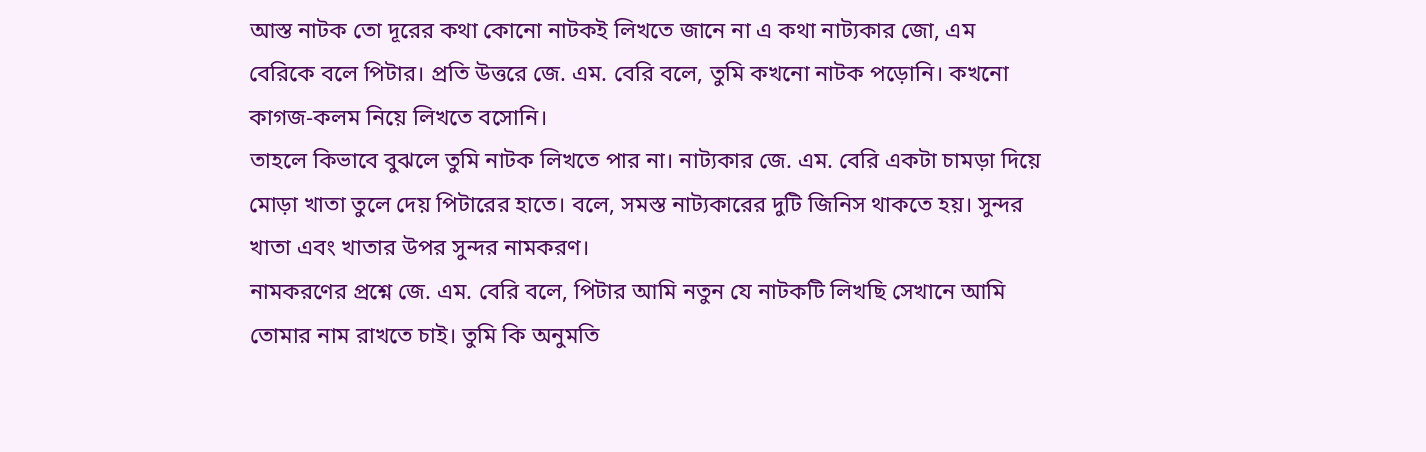আস্ত নাটক তো দূরের কথা কোনো নাটকই লিখতে জানে না এ কথা নাট্যকার জো, এম বেরিকে বলে পিটার। প্রতি উত্তরে জে. এম. বেরি বলে, তুমি কখনো নাটক পড়োনি। কখনো কাগজ-কলম নিয়ে লিখতে বসোনি।
তাহলে কিভাবে বুঝলে তুমি নাটক লিখতে পার না। নাট্যকার জে. এম. বেরি একটা চামড়া দিয়ে মোড়া খাতা তুলে দেয় পিটারের হাতে। বলে, সমস্ত নাট্যকারের দুটি জিনিস থাকতে হয়। সুন্দর খাতা এবং খাতার উপর সুন্দর নামকরণ।
নামকরণের প্রশ্নে জে. এম. বেরি বলে, পিটার আমি নতুন যে নাটকটি লিখছি সেখানে আমি তোমার নাম রাখতে চাই। তুমি কি অনুমতি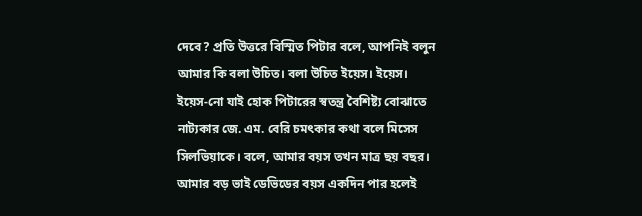দেবে? প্রতি উত্তরে বিস্মিত পিটার বলে, আপনিই বলুন আমার কি বলা উচিত। বলা উচিত ইয়েস। ইয়েস।
ইয়েস-নো যাই হোক পিটারের স্বতন্ত্র বৈশিষ্ট্য বোঝাতে নাট্যকার জে. এম. বেরি চমৎকার কথা বলে মিসেস সিলভিয়াকে। বলে, আমার বয়স তখন মাত্র ছয় বছর। আমার বড় ভাই ডেভিডের বয়স একদিন পার হলেই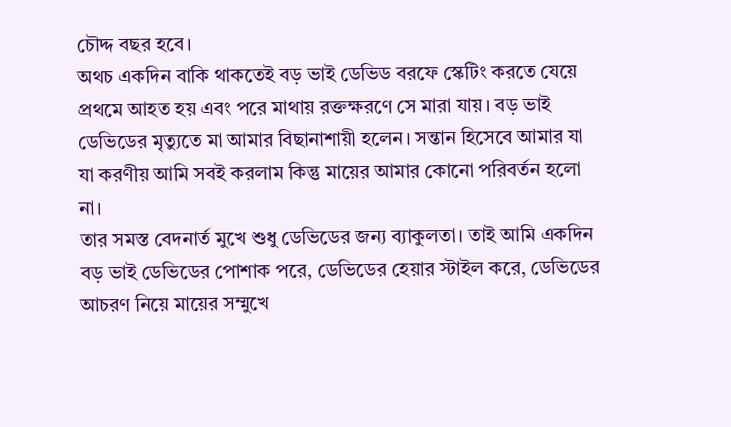চৌদ্দ বছর হবে।
অথচ একদিন বাকি থাকতেই বড় ভাই ডেভিড বরফে স্কেটিং করতে যেয়ে প্রথমে আহত হয় এবং পরে মাথায় রক্তক্ষরণে সে মারা যায়। বড় ভাই ডেভিডের মৃত্যুতে মা আমার বিছানাশায়ী হলেন। সন্তান হিসেবে আমার যা যা করণীয় আমি সবই করলাম কিন্তু মায়ের আমার কোনো পরিবর্তন হলো না।
তার সমস্ত বেদনার্ত মুখে শুধু ডেভিডের জন্য ব্যাকুলতা। তাই আমি একদিন বড় ভাই ডেভিডের পোশাক পরে, ডেভিডের হেয়ার স্টাইল করে, ডেভিডের আচরণ নিয়ে মায়ের সম্মুখে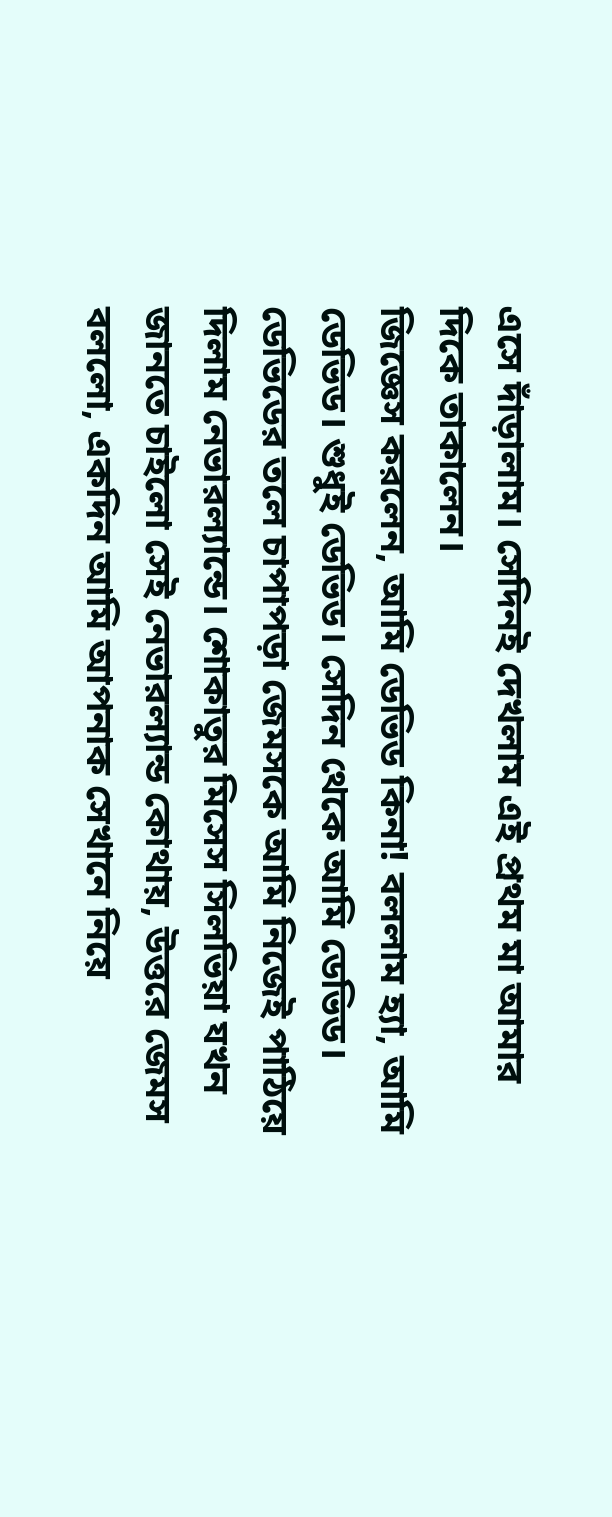এসে দাঁড়ালাম। সেদিনই দেখলাম এই প্রথম মা আমার দিকে তাকালেন।
জিজ্ঞেস করলেন, আমি ডেভিড কিনা! বললাম হ্যা, আমি ডেভিড। শুধুই ডেভিড। সেদিন থেকে আমি ডেভিড। ডেভিডের তলে চাপাপড়া জেমসকে আমি নিজেই পাঠিয়ে দিলাম নেভারল্যান্ডে। শোকাতুর মিসেস সিলভিয়া যখন জানতে চাইলো সেই নেভারল্যান্ড কোথায়, উত্তরে জেমস বললো, একদিন আমি আপনাক সেখানে নিয়ে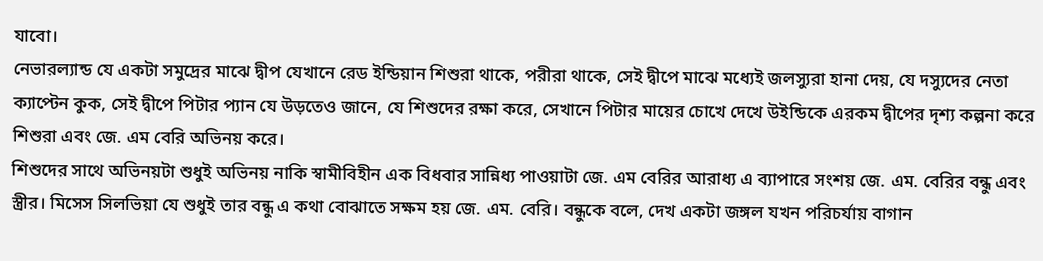যাবো।
নেভারল্যান্ড যে একটা সমুদ্রের মাঝে দ্বীপ যেখানে রেড ইন্ডিয়ান শিশুরা থাকে, পরীরা থাকে, সেই দ্বীপে মাঝে মধ্যেই জলস্যুরা হানা দেয়, যে দস্যুদের নেতা ক্যাপ্টেন কুক, সেই দ্বীপে পিটার প্যান যে উড়তেও জানে, যে শিশুদের রক্ষা করে, সেখানে পিটার মায়ের চোখে দেখে উইন্ডিকে এরকম দ্বীপের দৃশ্য কল্পনা করে শিশুরা এবং জে. এম বেরি অভিনয় করে।
শিশুদের সাথে অভিনয়টা শুধুই অভিনয় নাকি স্বামীবিহীন এক বিধবার সান্নিধ্য পাওয়াটা জে. এম বেরির আরাধ্য এ ব্যাপারে সংশয় জে. এম. বেরির বন্ধু এবং স্ত্রীর। মিসেস সিলভিয়া যে শুধুই তার বন্ধু এ কথা বোঝাতে সক্ষম হয় জে. এম. বেরি। বন্ধুকে বলে, দেখ একটা জঙ্গল যখন পরিচর্যায় বাগান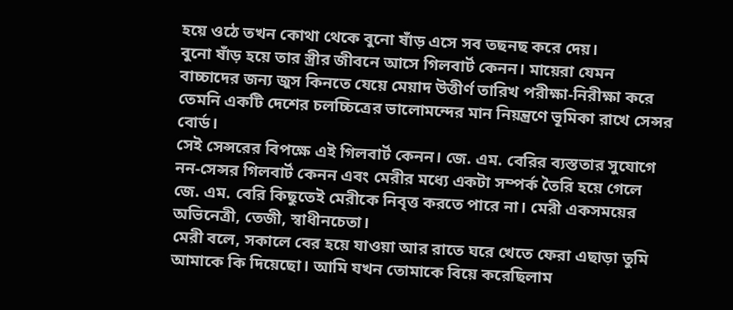হয়ে ওঠে তখন কোথা থেকে বুনো ষাঁড় এসে সব তছনছ করে দেয়।
বুনো ষাঁড় হয়ে তার স্ত্রীর জীবনে আসে গিলবার্ট কেনন। মায়েরা যেমন বাচ্চাদের জন্য জুস কিনতে যেয়ে মেয়াদ উত্তীর্ণ তারিখ পরীক্ষা-নিরীক্ষা করে তেমনি একটি দেশের চলচ্চিত্রের ভালোমন্দের মান নিয়ন্ত্রণে ভূমিকা রাখে সেন্সর বোর্ড।
সেই সেন্সরের বিপক্ষে এই গিলবার্ট কেনন। জে. এম. বেরির ব্যস্ততার সুযোগে নন-সেন্সর গিলবার্ট কেনন এবং মেরীর মধ্যে একটা সম্পর্ক তৈরি হয়ে গেলে জে. এম. বেরি কিছুতেই মেরীকে নিবৃত্ত করতে পারে না। মেরী একসময়ের অভিনেত্রী, তেজী, স্বাধীনচেতা।
মেরী বলে, সকালে বের হয়ে যাওয়া আর রাতে ঘরে খেতে ফেরা এছাড়া তুমি আমাকে কি দিয়েছো। আমি যখন তোমাকে বিয়ে করেছিলাম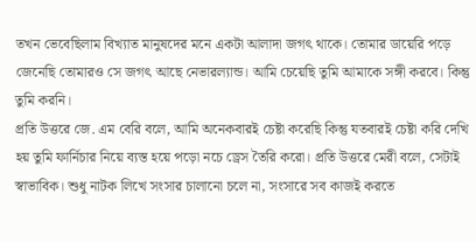তখন ভেবেছিলাম বিখ্যাত মানুষদের মনে একটা আলাদা জগৎ থাকে। তোমার ডায়েরি পড়ে জেনেছি তোমারও সে জগৎ আছে নেভারল্যান্ড। আমি চেয়েছি তুমি আমাকে সঙ্গী করবে। কিন্তু তুমি করনি।
প্রতি উত্তরে জে. এম বেরি বলে, আমি অনেকবারই চেষ্টা করেছি কিন্তু যতবারই চেষ্টা করি দেখি হয় তুমি ফার্নিচার নিয়ে ব্যস্ত হয়ে পড়ো নচে ড্রেস তৈরি করো। প্রতি উত্তরে মেরী বলে, সেটাই স্বাভাবিক। শুধু নাটক লিখে সংসার চালানো চলে না, সংসারে সব কাজই করতে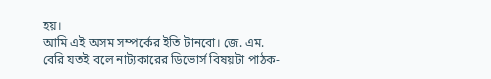হয়।
আমি এই অসম সম্পর্কের ইতি টানবো। জে. এম. বেরি যতই বলে নাট্যকারের ডিভোর্স বিষয়টা পাঠক-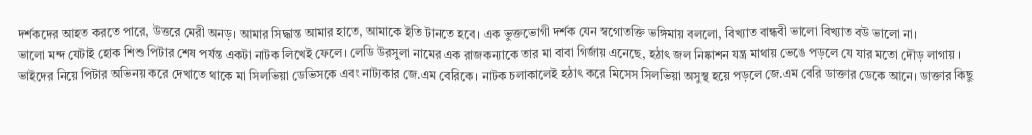দর্শকদের আহত করতে পারে, উত্তরে মেরী অনড়। আমার সিদ্ধান্ত আমার হাতে, আমাকে ইতি টানতে হবে। এক ভুক্তভোগী দর্শক যেন স্বগোতক্তি ভঙ্গিমায় বললো, বিখ্যাত বান্ধবী ভালো বিখ্যাত বউ ভালো না।
ভালো মন্দ যেটাই হোক শিশু পিটার শেষ পর্যন্ত একটা নাটক লিখেই ফেলে। লেডি উরসুলা নামের এক রাজকন্যাকে তার মা বাবা গির্জায় এনেছে, হঠাৎ জল নিষ্কাশন যন্ত্র মাথায় ভেঙে পড়লে যে যার মতো দৌড় লাগায় ।
ভাইদের নিয়ে পিটার অভিনয় করে দেখাতে থাকে মা সিলভিয়া ডেভিসকে এবং নাট্যকার জে.এম বেরিকে। নাটক চলাকালেই হঠাৎ করে মিসেস সিলভিয়া অসুস্থ হয়ে পড়লে জে.এম বেরি ডাক্তার ডেকে আনে। ডাক্তার কিছু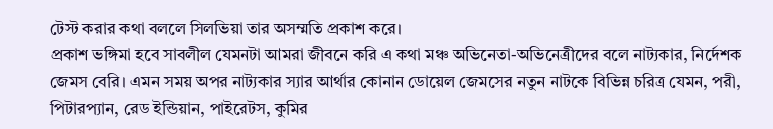টেস্ট করার কথা বললে সিলভিয়া তার অসম্মতি প্রকাশ করে।
প্রকাশ ভঙ্গিমা হবে সাবলীল যেমনটা আমরা জীবনে করি এ কথা মঞ্চ অভিনেতা-অভিনেত্রীদের বলে নাট্যকার, নির্দেশক জেমস বেরি। এমন সময় অপর নাট্যকার স্যার আর্থার কোনান ডোয়েল জেমসের নতুন নাটকে বিভিন্ন চরিত্র যেমন, পরী, পিটারপ্যান, রেড ইন্ডিয়ান, পাইরেটস, কুমির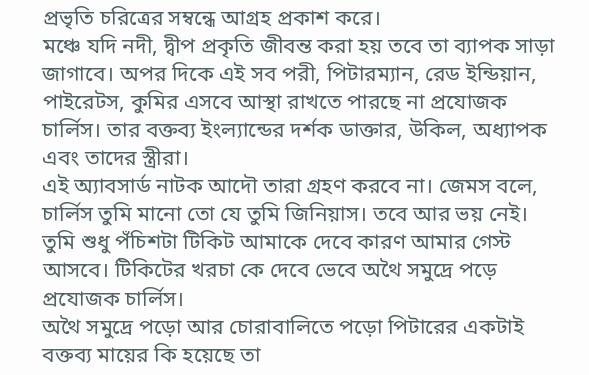প্রভৃতি চরিত্রের সম্বন্ধে আগ্রহ প্রকাশ করে।
মঞ্চে যদি নদী, দ্বীপ প্রকৃতি জীবন্ত করা হয় তবে তা ব্যাপক সাড়া জাগাবে। অপর দিকে এই সব পরী, পিটারম্যান, রেড ইন্ডিয়ান, পাইরেটস, কুমির এসবে আস্থা রাখতে পারছে না প্রযোজক চার্লিস। তার বক্তব্য ইংল্যান্ডের দর্শক ডাক্তার, উকিল, অধ্যাপক এবং তাদের স্ত্রীরা।
এই অ্যাবসার্ড নাটক আদৌ তারা গ্রহণ করবে না। জেমস বলে, চার্লিস তুমি মানো তো যে তুমি জিনিয়াস। তবে আর ভয় নেই। তুমি শুধু পঁচিশটা টিকিট আমাকে দেবে কারণ আমার গেস্ট আসবে। টিকিটের খরচা কে দেবে ভেবে অথৈ সমুদ্রে পড়ে প্রযোজক চার্লিস।
অথৈ সমুদ্রে পড়ো আর চোরাবালিতে পড়ো পিটারের একটাই বক্তব্য মায়ের কি হয়েছে তা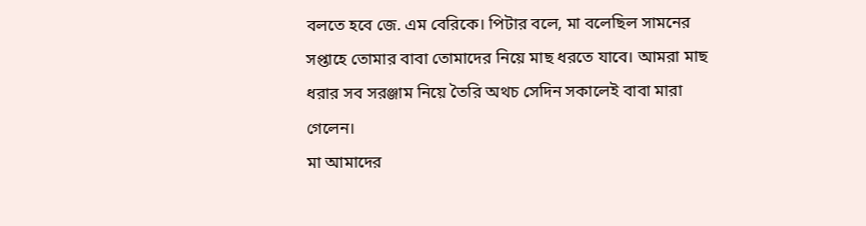বলতে হবে জে. এম বেরিকে। পিটার বলে, মা বলেছিল সামনের সপ্তাহে তোমার বাবা তোমাদের নিয়ে মাছ ধরতে যাবে। আমরা মাছ ধরার সব সরঞ্জাম নিয়ে তৈরি অথচ সেদিন সকালেই বাবা মারা গেলেন।
মা আমাদের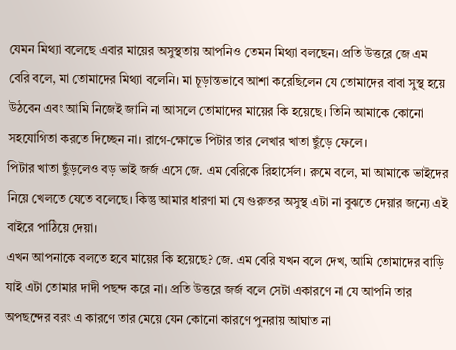যেমন মিথ্যা বলেছে এবার মায়ের অসুস্থতায় আপনিও তেমন মিথ্যা বলছেন। প্রতি উত্তরে জে এম বেরি বলে, মা তোমাদের মিথ্যা বলেনি। মা চূড়ান্তভাবে আশা করেছিলেন যে তোমাদের বাবা সুস্থ হয়ে উঠবেন এবং আমি নিজেই জানি না আসলে তোমাদের মায়ের কি হয়েছে। তিনি আমাকে কোনো সহযোগিতা করতে দিচ্ছেন না। রাগে-ক্ষোভে পিটার তার লেখার খাতা ছুঁড়ে ফেলে।
পিটার খাতা ছুঁড়লেও বড় ভাই জর্জ এসে জে. এম বেরিকে রিহার্সেল। রুমে বলে, মা আমাকে ভাইদের নিয়ে খেলতে যেতে বলেছে। কিন্তু আমার ধারণা মা যে গুরুতর অসুস্থ এটা না বুঝতে দেয়ার জন্যে এই বাইরে পাঠিয়ে দেয়া।
এখন আপনাকে বলতে হবে মায়ের কি হয়েছে? জে. এম বেরি যখন বলে দেখ, আমি তোমাদের বাড়ি যাই এটা তোমার দাদী পছন্দ করে না। প্রতি উত্তরে জর্জ বলে সেটা একারণে না যে আপনি তার অপছন্দের বরং এ কারণে তার মেয়ে যেন কোনো কারণে পুনরায় আঘাত না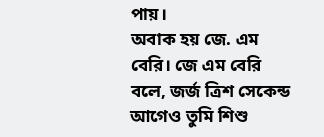পায়।
অবাক হয় জে. এম বেরি। জে এম বেরি বলে, জর্জ ত্রিশ সেকেন্ড আগেও তুমি শিশু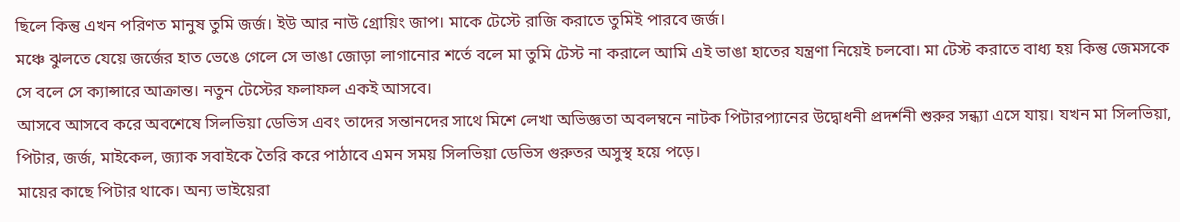ছিলে কিন্তু এখন পরিণত মানুষ তুমি জর্জ। ইউ আর নাউ গ্রোয়িং জাপ। মাকে টেস্টে রাজি করাতে তুমিই পারবে জর্জ।
মঞ্চে ঝুলতে যেয়ে জর্জের হাত ভেঙে গেলে সে ভাঙা জোড়া লাগানোর শর্তে বলে মা তুমি টেস্ট না করালে আমি এই ভাঙা হাতের যন্ত্রণা নিয়েই চলবো। মা টেস্ট করাতে বাধ্য হয় কিন্তু জেমসকে সে বলে সে ক্যান্সারে আক্রান্ত। নতুন টেস্টের ফলাফল একই আসবে।
আসবে আসবে করে অবশেষে সিলভিয়া ডেভিস এবং তাদের সন্তানদের সাথে মিশে লেখা অভিজ্ঞতা অবলম্বনে নাটক পিটারপ্যানের উদ্বোধনী প্রদর্শনী শুরুর সন্ধ্যা এসে যায়। যখন মা সিলভিয়া, পিটার, জর্জ, মাইকেল, জ্যাক সবাইকে তৈরি করে পাঠাবে এমন সময় সিলভিয়া ডেভিস গুরুতর অসুস্থ হয়ে পড়ে।
মায়ের কাছে পিটার থাকে। অন্য ভাইয়েরা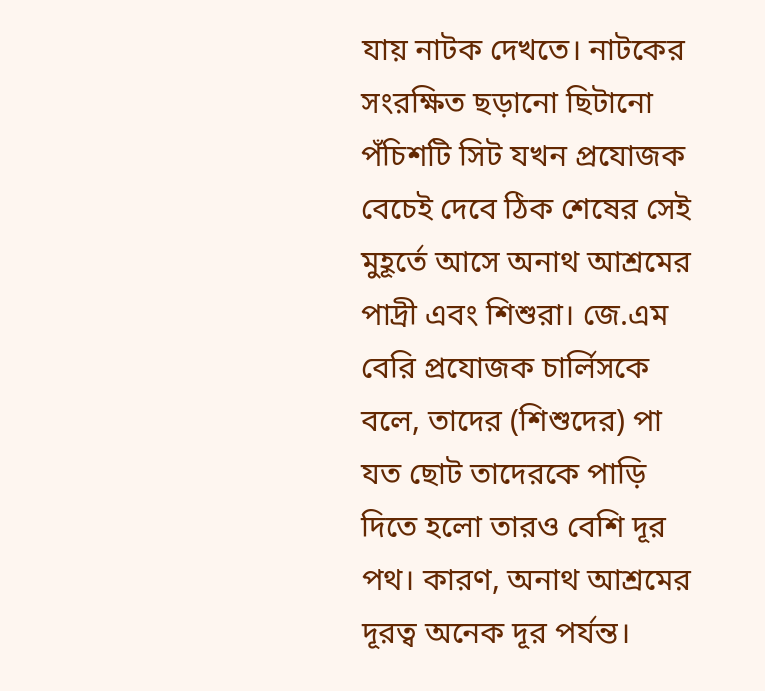যায় নাটক দেখতে। নাটকের সংরক্ষিত ছড়ানো ছিটানো পঁচিশটি সিট যখন প্রযোজক বেচেই দেবে ঠিক শেষের সেই মুহূর্তে আসে অনাথ আশ্রমের পাদ্রী এবং শিশুরা। জে.এম বেরি প্রযোজক চার্লিসকে বলে, তাদের (শিশুদের) পা যত ছোট তাদেরকে পাড়ি দিতে হলো তারও বেশি দূর পথ। কারণ, অনাথ আশ্রমের দূরত্ব অনেক দূর পর্যন্ত।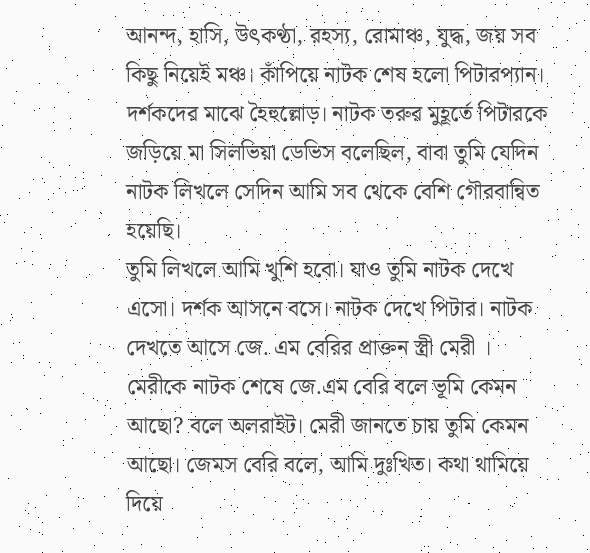আনন্দ, হাসি, উৎকণ্ঠা, রহস্য, রোমাঞ্চ, যুদ্ধ, জয় সব কিছু নিয়েই মঞ্চ। কাঁপিয়ে নাটক শেষ হলো পিটারপ্যান। দর্শকদের মাঝে হৈহুল্লোড়। নাটক তরুর মুহূর্তে পিটারকে জড়িয়ে মা সিলভিয়া ডেভিস বলেছিল, বাবা তুমি যেদিন নাটক লিখলে সেদিন আমি সব থেকে বেশি গৌরবান্বিত হয়েছি।
তুমি লিখলে আমি খুশি হবো। যাও তুমি নাটক দেখে এসো। দর্শক আসনে বসে। নাটক দেখে পিটার। নাটক দেখতে আসে জে. এম বেরির প্রাক্তন স্ত্রী মেরী ।
মেরীকে নাটক শেষে জে.এম বেরি বলে ভূমি কেমন আছো? বলে অলরাইট। মেরী জানতে চায় তুমি কেমন আছো। জেমস বেরি বলে, আমি দুঃখিত। কথা থামিয়ে দিয়ে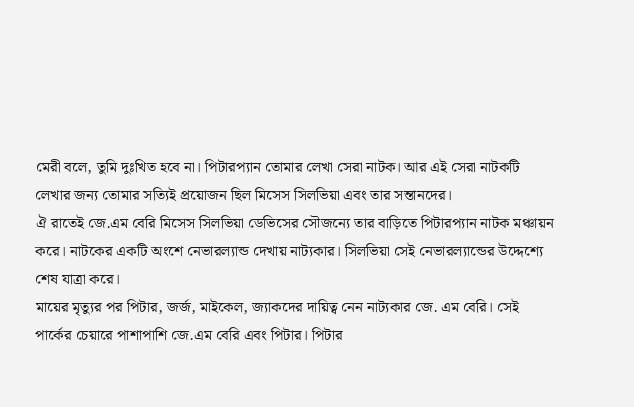মেরী বলে, তুমি দুঃখিত হবে না। পিটারপ্যান তোমার লেখা সেরা নাটক। আর এই সেরা নাটকটি লেখার জন্য তোমার সত্যিই প্রয়োজন ছিল মিসেস সিলভিয়া এবং তার সন্তানদের।
ঐ রাতেই জে.এম বেরি মিসেস সিলভিয়া ডেভিসের সৌজন্যে তার বাড়িতে পিটারপ্যান নাটক মঞ্চায়ন করে। নাটকের একটি অংশে নেভারল্যান্ড দেখায় নাট্যকার। সিলভিয়া সেই নেভারল্যান্ডের উদ্দেশ্যে শেষ যাত্রা করে।
মায়ের মৃত্যুর পর পিটার, জর্জ, মাইকেল, জ্যাকদের দায়িত্ব নেন নাট্যকার জে. এম বেরি। সেই পার্কের চেয়ারে পাশাপাশি জে.এম বেরি এবং পিটার। পিটার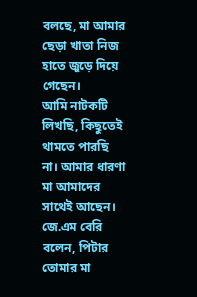বলছে, মা আমার ছেড়া খাতা নিজ হাতে জুড়ে দিয়ে গেছেন।
আমি নাটকটি লিখছি, কিছুতেই থামতে পারছি না। আমার ধারণা মা আমাদের সাথেই আছেন। জে.এম বেরি বলেন, পিটার তোমার মা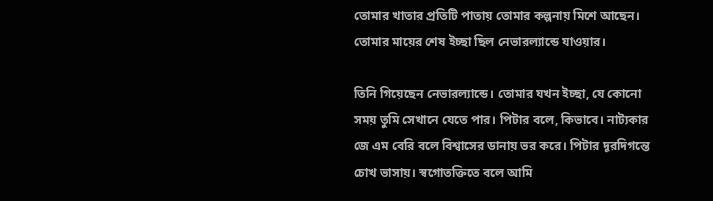তোমার খাতার প্রতিটি পাতায় তোমার কল্পনায় মিশে আছেন। তোমার মায়ের শেষ ইচ্ছা ছিল নেভারল্যান্ডে যাওয়ার।

তিনি গিয়েছেন নেভারল্যান্ডে। তোমার যখন ইচ্ছা, যে কোনো সময় তুমি সেখানে যেতে পার। পিটার বলে, কিভাবে। নাট্যকার জে এম বেরি বলে বিশ্বাসের ডানায় ভর করে। পিটার দূরদিগন্তে চোখ ভাসায়। স্বগোতক্তিতে বলে আমি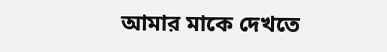আমার মাকে দেখতে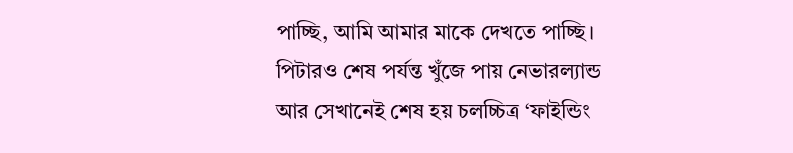পাচ্ছি, আমি আমার মাকে দেখতে পাচ্ছি। পিটারও শেষ পর্যন্ত খুঁজে পায় নেভারল্যান্ড আর সেখানেই শেষ হয় চলচ্চিত্র ‘ফাইন্ডিং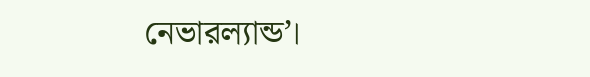নেভারল্যান্ড’।